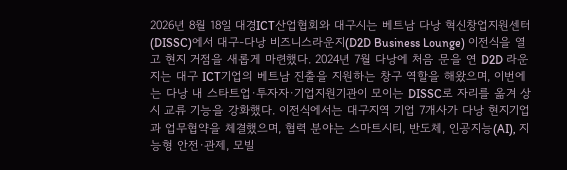2026년 8월 18일 대경ICT산업협회와 대구시는 베트남 다낭 혁신창업지원센터(DISSC)에서 대구-다낭 비즈니스라운지(D2D Business Lounge) 이전식을 열고 현지 거점을 새롭게 마련했다. 2024년 7월 다낭에 처음 문을 연 D2D 라운지는 대구 ICT기업의 베트남 진출을 지원하는 창구 역할을 해왔으며, 이번에는 다낭 내 스타트업·투자자·기업지원기관이 모이는 DISSC로 자리를 옮겨 상시 교류 기능을 강화했다. 이전식에서는 대구지역 기업 7개사가 다낭 현지기업과 업무협약을 체결했으며, 협력 분야는 스마트시티, 반도체, 인공지능(AI), 지능형 안전·관제, 모빌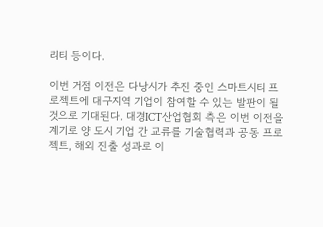리티 등이다.

이번 거점 이전은 다낭시가 추진 중인 스마트시티 프로젝트에 대구지역 기업이 참여할 수 있는 발판이 될 것으로 기대된다. 대경ICT산업협회 측은 이번 이전을 계기로 양 도시 기업 간 교류를 기술협력과 공동 프로젝트, 해외 진출 성과로 이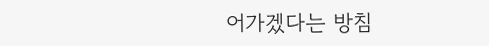어가겠다는 방침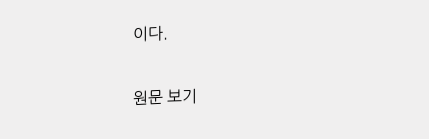이다.

원문 보기